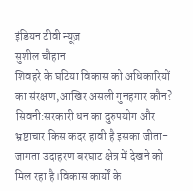इंडियन टीवी न्यूज़
सुशील चौहान
शिवहरे के घटिया विकास को अधिकारियों का संरक्षण,आखिर असली गुनहगार कौन?
सिवनी:सरकारी धन का दुरुपयोग और भ्रष्टाचार किस कदर हावी है इसका जीता-जागता उदाहरण बरघाट क्षेत्र में देखने को मिल रहा है।विकास कार्यों के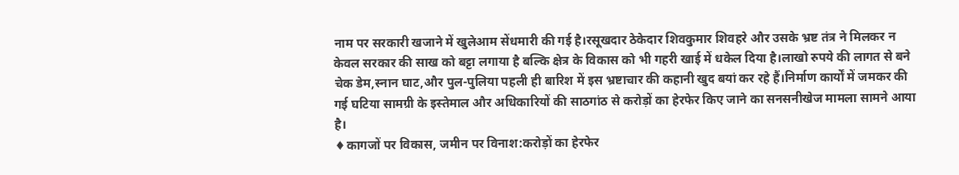नाम पर सरकारी खजाने में खुलेआम सेंधमारी की गई है।रसूखदार ठेकेदार शिवकुमार शिवहरे और उसके भ्रष्ट तंत्र ने मिलकर न केवल सरकार की साख को बट्टा लगाया है बल्कि क्षेत्र के विकास को भी गहरी खाई में धकेल दिया है।लाखो रुपये की लागत से बने चेक डेम,स्नान घाट,और पुल-पुलिया पहली ही बारिश में इस भ्रष्टाचार की कहानी खुद बयां कर रहे हैं।निर्माण कार्यों में जमकर की गई घटिया सामग्री के इस्तेमाल और अधिकारियों की साठगांठ से करोड़ों का हेरफेर किए जाने का सनसनीखेज मामला सामने आया है।
♦कागजों पर विकास, जमीन पर विनाश:करोड़ों का हेरफेर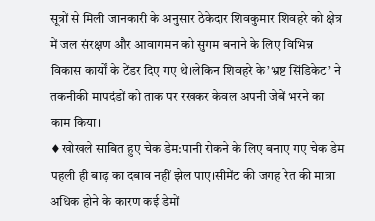सूत्रों से मिली जानकारी के अनुसार ठेकेदार शिवकुमार शिवहरे को क्षेत्र में जल संरक्षण और आवागमन को सुगम बनाने के लिए विभिन्न विकास कार्यों के टेंडर दिए गए थे।लेकिन शिवहरे के’भ्रष्ट सिंडिकेट’ ने तकनीकी मापदंडों को ताक पर रखकर केवल अपनी जेबें भरने का काम किया।
♦खोखले साबित हुए चेक डेम:पानी रोकने के लिए बनाए गए चेक डेम पहली ही बाढ़ का दबाव नहीं झेल पाए।सीमेंट की जगह रेत की मात्रा अधिक होने के कारण कई डेमों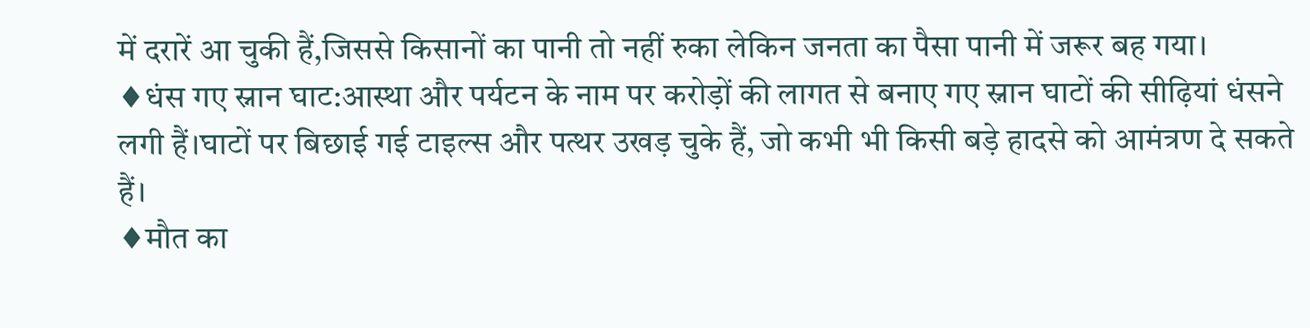में दरारें आ चुकी हैं,जिससे किसानों का पानी तो नहीं रुका लेकिन जनता का पैसा पानी में जरूर बह गया।
♦धंस गए स्नान घाट:आस्था और पर्यटन के नाम पर करोड़ों की लागत से बनाए गए स्नान घाटों की सीढ़ियां धंसने लगी हैं।घाटों पर बिछाई गई टाइल्स और पत्थर उखड़ चुके हैं, जो कभी भी किसी बड़े हादसे को आमंत्रण दे सकते हैं।
♦मौत का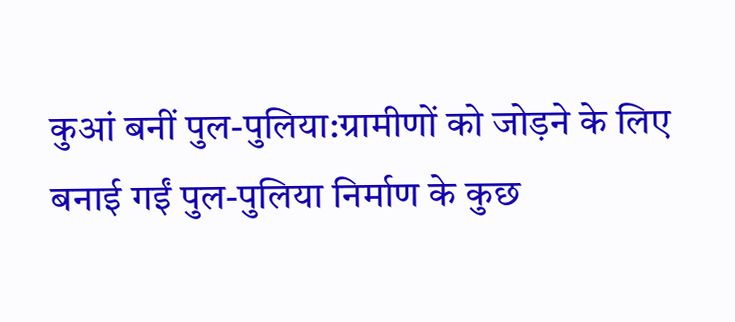कुआं बनीं पुल-पुलिया:ग्रामीणों को जोड़ने के लिए बनाई गईं पुल-पुलिया निर्माण के कुछ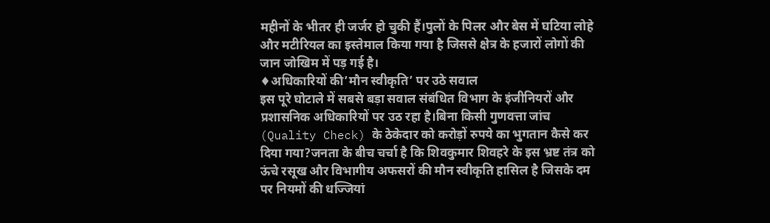महीनों के भीतर ही जर्जर हो चुकी हैं।पुलों के पिलर और बेस में घटिया लोहे और मटीरियल का इस्तेमाल किया गया है जिससे क्षेत्र के हजारों लोगों की जान जोखिम में पड़ गई है।
♦अधिकारियों की’मौन स्वीकृति’ पर उठे सवाल
इस पूरे घोटाले में सबसे बड़ा सवाल संबंधित विभाग के इंजीनियरों और प्रशासनिक अधिकारियों पर उठ रहा है।बिना किसी गुणवत्ता जांच (Quality Check) के ठेकेदार को करोड़ों रुपये का भुगतान कैसे कर दिया गया?जनता के बीच चर्चा है कि शिवकुमार शिवहरे के इस भ्रष्ट तंत्र को ऊंचे रसूख और विभागीय अफसरों की मौन स्वीकृति हासिल है जिसके दम पर नियमों की धज्जियां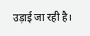उड़ाई जा रही है।